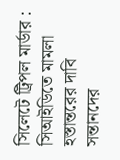সিলেটে ট্রিপল মার্ডার : সিআইডিতে মামলা হস্তান্তরের দাবি সন্তানদের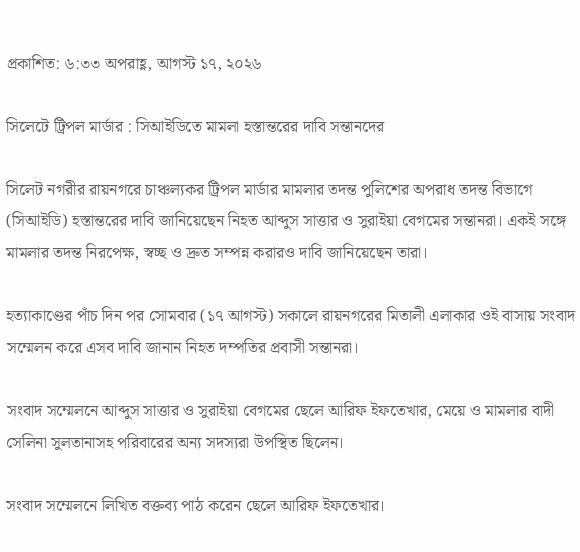প্রকাশিত: ৬:৩৩ অপরাহ্ণ, আগস্ট ১৭, ২০২৬

সিলেটে ট্রিপল মার্ডার : সিআইডিতে মামলা হস্তান্তরের দাবি সন্তানদের

সিলেট নগরীর রায়নগরে চাঞ্চল্যকর ট্রিপল মার্ডার মামলার তদন্ত পুলিশের অপরাধ তদন্ত বিভাগে (সিআইডি) হস্তান্তরের দাবি জানিয়েছেন নিহত আব্দুস সাত্তার ও সুরাইয়া বেগমের সন্তানরা। একই সঙ্গে মামলার তদন্ত নিরপেক্ষ, স্বচ্ছ ও দ্রুত সম্পন্ন করারও দাবি জানিয়েছেন তারা।

হত্যাকাণ্ডের পাঁচ দিন পর সোমবার (১৭ আগস্ট) সকালে রায়নগরের মিতালী এলাকার ওই বাসায় সংবাদ সম্মেলন করে এসব দাবি জানান নিহত দম্পতির প্রবাসী সন্তানরা।

সংবাদ সম্মেলনে আব্দুস সাত্তার ও সুরাইয়া বেগমের ছেলে আরিফ ইফতেখার, মেয়ে ও মামলার বাদী সেলিনা সুলতানাসহ পরিবারের অন্য সদস্যরা উপস্থিত ছিলেন।

সংবাদ সম্মেলনে লিখিত বক্তব্য পাঠ করেন ছেলে আরিফ ইফতেখার।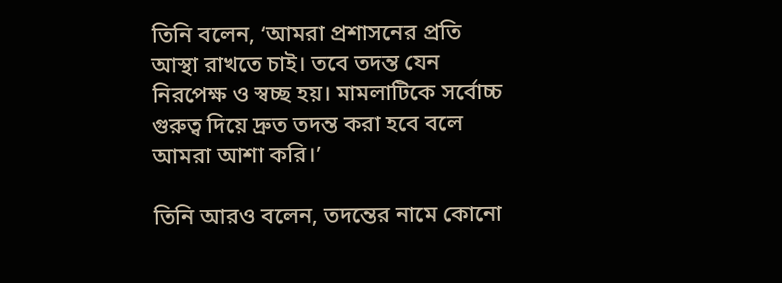তিনি বলেন, ‘আমরা প্রশাসনের প্রতি আস্থা রাখতে চাই। তবে তদন্ত যেন নিরপেক্ষ ও স্বচ্ছ হয়। মামলাটিকে সর্বোচ্চ গুরুত্ব দিয়ে দ্রুত তদন্ত করা হবে বলে আমরা আশা করি।’

তিনি আরও বলেন, তদন্তের নামে কোনো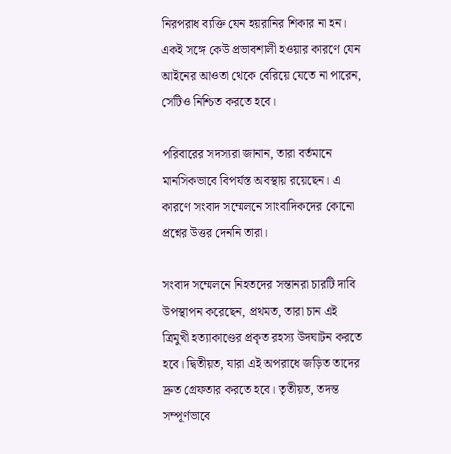নিরপরাধ ব্যক্তি যেন হয়রানির শিকার না হন। একই সঙ্গে কেউ প্রভাবশালী হওয়ার কারণে যেন আইনের আওতা থেকে বেরিয়ে যেতে না পারেন, সেটিও নিশ্চিত করতে হবে।

পরিবারের সদস্যরা জানান, তারা বর্তমানে মানসিকভাবে বিপর্যস্ত অবস্থায় রয়েছেন। এ কারণে সংবাদ সম্মেলনে সাংবাদিকদের কোনো প্রশ্নের উত্তর দেননি তারা।

সংবাদ সম্মেলনে নিহতদের সন্তানরা চারটি দাবি উপস্থাপন করেছেন, প্রথমত, তারা চান এই ত্রিমুখী হত্যাকাণ্ডের প্রকৃত রহস্য উদঘাটন করতে হবে। দ্বিতীয়ত, যারা এই অপরাধে জড়িত তাদের দ্রুত গ্রেফতার করতে হবে। তৃতীয়ত, তদন্ত সম্পূর্ণভাবে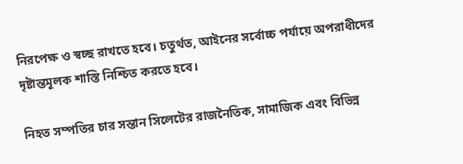নিরপেক্ষ ও স্বচ্ছ রাখতে হবে। চতুর্থত, আইনের সর্বোচ্চ পর্যায়ে অপরাধীদের দৃষ্টান্তমূলক শাস্তি নিশ্চিত করতে হবে।

নিহত সম্পতির চার সন্তান সিলেটের রাজনৈতিক, সামাজিক এবং বিভিন্ন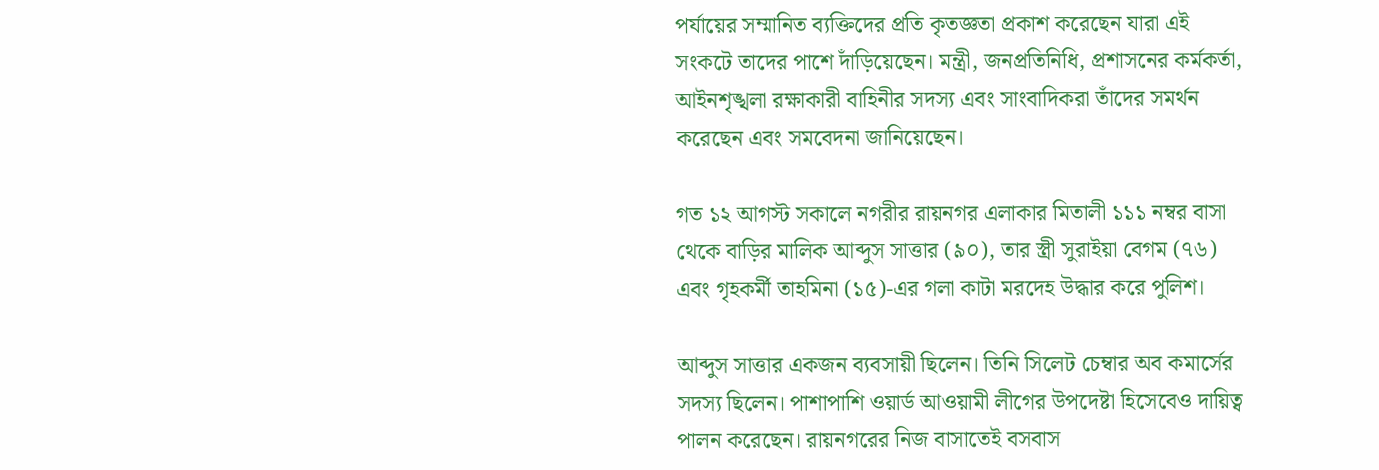পর্যায়ের সম্মানিত ব্যক্তিদের প্রতি কৃতজ্ঞতা প্রকাশ করেছেন যারা এই সংকটে তাদের পাশে দাঁড়িয়েছেন। মন্ত্রী, জনপ্রতিনিধি, প্রশাসনের কর্মকর্তা, আইনশৃঙ্খলা রক্ষাকারী বাহিনীর সদস্য এবং সাংবাদিকরা তাঁদের সমর্থন করেছেন এবং সমবেদনা জানিয়েছেন।

গত ১২ আগস্ট সকালে নগরীর রায়নগর এলাকার মিতালী ১১১ নম্বর বাসা থেকে বাড়ির মালিক আব্দুস সাত্তার (৯০), তার স্ত্রী সুরাইয়া বেগম (৭৬) এবং গৃহকর্মী তাহমিনা (১৫)-এর গলা কাটা মরদেহ উদ্ধার করে পুলিশ।

আব্দুস সাত্তার একজন ব্যবসায়ী ছিলেন। তিনি সিলেট চেম্বার অব কমার্সের সদস্য ছিলেন। পাশাপাশি ওয়ার্ড আওয়ামী লীগের উপদেষ্টা হিসেবেও দায়িত্ব পালন করেছেন। রায়নগরের নিজ বাসাতেই বসবাস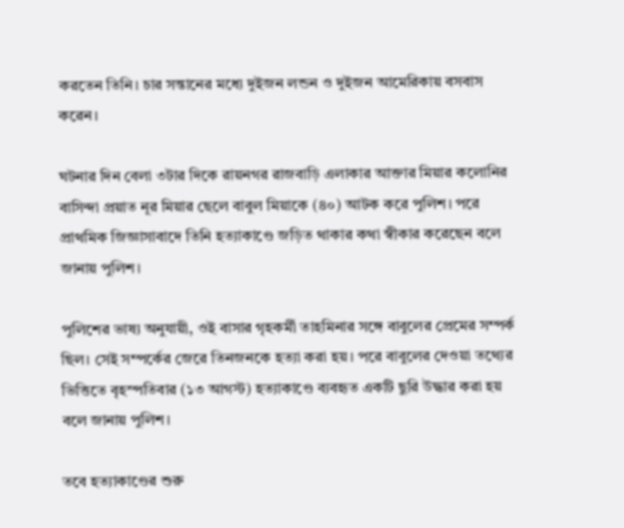করতেন তিনি। চার সন্তানের মধ্যে দুইজন লন্ডন ও দুইজন আমেরিকায় বসবাস করেন।

ঘটনার দিন বেলা ৩টার দিকে রায়নগর রাজবাড়ি এলাকার আক্তার মিয়ার কলোনির বাসিন্দা প্রয়াত নূর মিয়ার ছেলে বাবুল মিয়াকে (৪০) আটক করে পুলিশ। পরে প্রাথমিক জিজ্ঞাসাবাদে তিনি হত্যাকাণ্ডে জড়িত থাকার কথা স্বীকার করেছেন বলে জানায় পুলিশ।

পুলিশের ভাষ্য অনুযায়ী, ওই বাসার গৃহকর্মী তাহমিনার সঙ্গে বাবুলের প্রেমের সম্পর্ক ছিল। সেই সম্পর্কের জেরে তিনজনকে হত্যা করা হয়। পরে বাবুলের দেওয়া তথ্যের ভিত্তিতে বৃহস্পতিবার (১৩ আগস্ট) হত্যাকাণ্ডে ব্যবহৃত একটি ছুরি উদ্ধার করা হয় বলে জানায় পুলিশ।

তবে হত্যাকাণ্ডের শুরু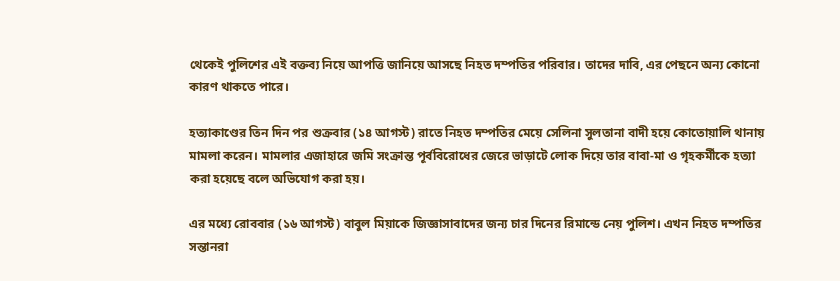থেকেই পুলিশের এই বক্তব্য নিয়ে আপত্তি জানিয়ে আসছে নিহত দম্পতির পরিবার। তাদের দাবি, এর পেছনে অন্য কোনো কারণ থাকতে পারে।

হত্যাকাণ্ডের তিন দিন পর শুক্রবার (১৪ আগস্ট) রাতে নিহত দম্পতির মেয়ে সেলিনা সুলতানা বাদী হয়ে কোতোয়ালি থানায় মামলা করেন। মামলার এজাহারে জমি সংক্রান্ত পূর্ববিরোধের জেরে ভাড়াটে লোক দিয়ে তার বাবা-মা ও গৃহকর্মীকে হত্যা করা হয়েছে বলে অভিযোগ করা হয়।

এর মধ্যে রোববার (১৬ আগস্ট) বাবুল মিয়াকে জিজ্ঞাসাবাদের জন্য চার দিনের রিমান্ডে নেয় পুলিশ। এখন নিহত দম্পতির সন্তানরা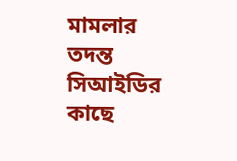মামলার তদন্ত সিআইডির কাছে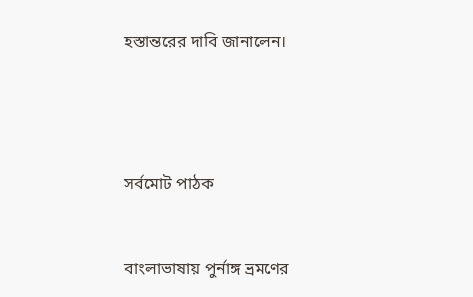হস্তান্তরের দাবি জানালেন।




সর্বমোট পাঠক


বাংলাভাষায় পুর্নাঙ্গ ভ্রমণের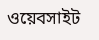ওয়েবসাইট